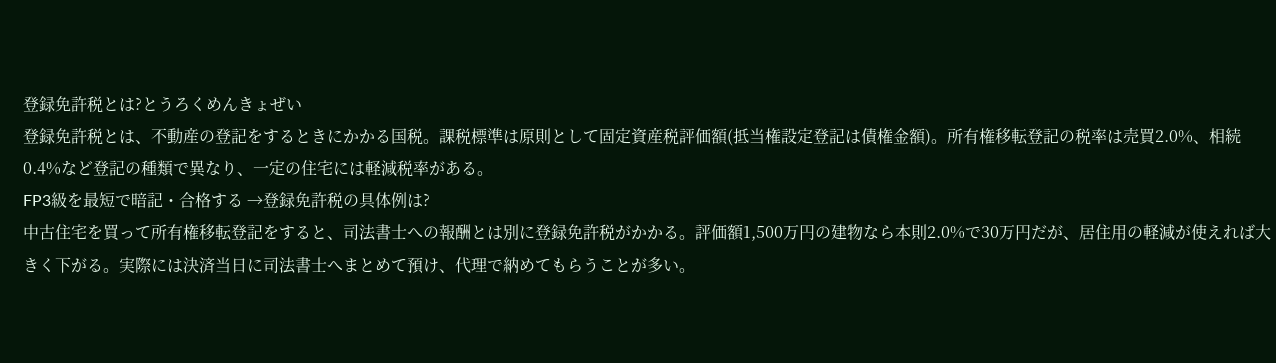登録免許税とは?とうろくめんきょぜい
登録免許税とは、不動産の登記をするときにかかる国税。課税標準は原則として固定資産税評価額(抵当権設定登記は債権金額)。所有権移転登記の税率は売買2.0%、相続0.4%など登記の種類で異なり、一定の住宅には軽減税率がある。
FP3級を最短で暗記・合格する →登録免許税の具体例は?
中古住宅を買って所有権移転登記をすると、司法書士への報酬とは別に登録免許税がかかる。評価額1,500万円の建物なら本則2.0%で30万円だが、居住用の軽減が使えれば大きく下がる。実際には決済当日に司法書士へまとめて預け、代理で納めてもらうことが多い。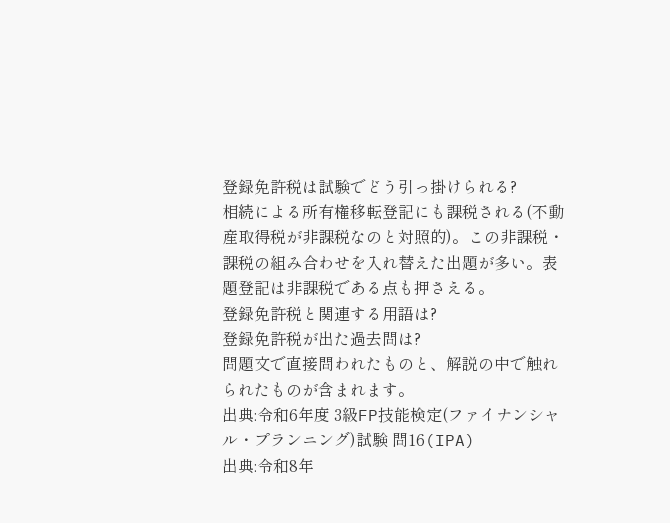登録免許税は試験でどう引っ掛けられる?
相続による所有権移転登記にも課税される(不動産取得税が非課税なのと対照的)。この非課税・課税の組み合わせを入れ替えた出題が多い。表題登記は非課税である点も押さえる。
登録免許税と関連する用語は?
登録免許税が出た過去問は?
問題文で直接問われたものと、解説の中で触れられたものが含まれます。
出典:令和6年度 3級FP技能検定(ファイナンシャル・プランニング)試験 問16(IPA)
出典:令和8年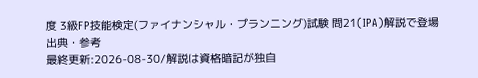度 3級FP技能検定(ファイナンシャル・プランニング)試験 問21(IPA)解説で登場
出典・参考
最終更新:2026-08-30/解説は資格暗記が独自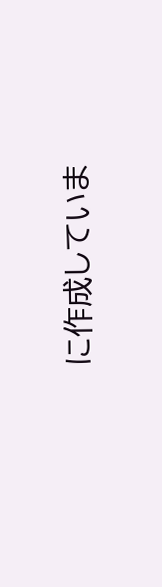に作成していま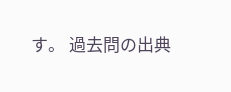す。 過去問の出典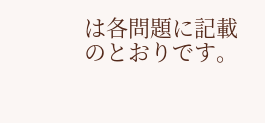は各問題に記載のとおりです。